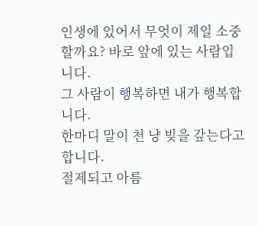인생에 있어서 무엇이 제일 소중할까요? 바로 앞에 있는 사람입니다.
그 사람이 행복하면 내가 행복합니다.
한마디 말이 천 냥 빚을 갚는다고 합니다.
절제되고 아름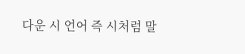다운 시 언어 즉 시처럼 말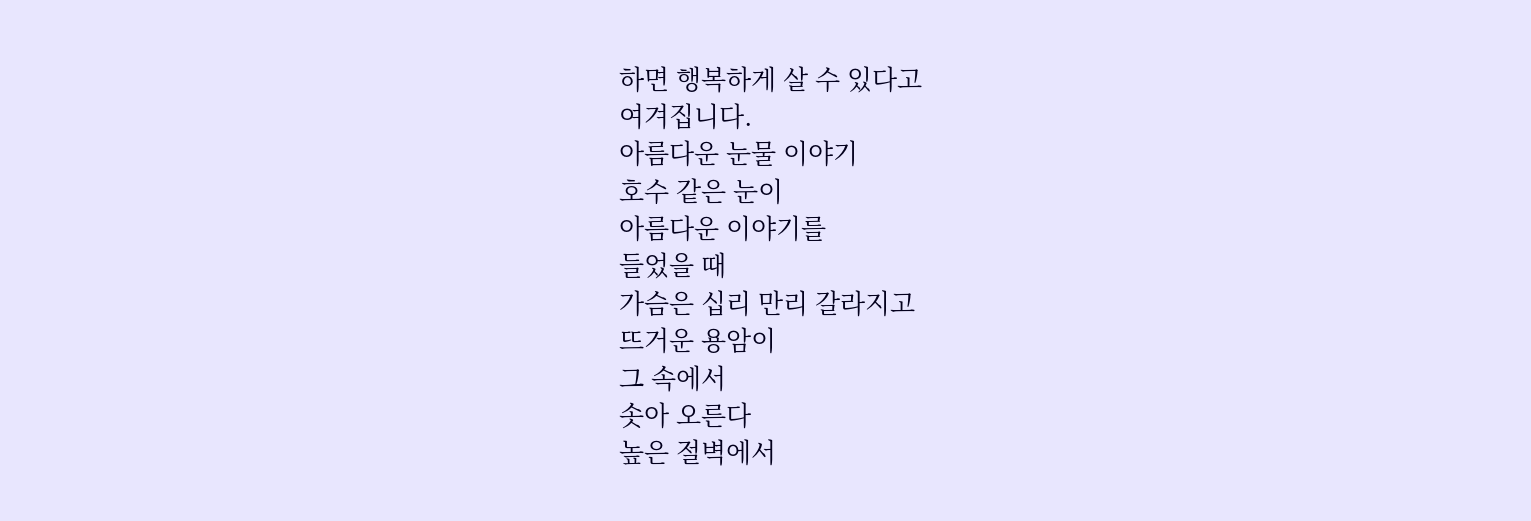하면 행복하게 살 수 있다고
여겨집니다.
아름다운 눈물 이야기
호수 같은 눈이
아름다운 이야기를
들었을 때
가슴은 십리 만리 갈라지고
뜨거운 용암이
그 속에서
솟아 오른다
높은 절벽에서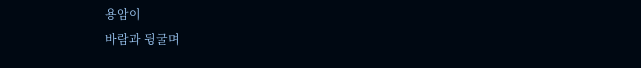용암이
바람과 뒹굴며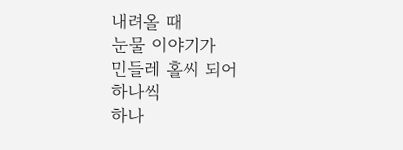내려올 때
눈물 이야기가
민들레 홀씨 되어
하나씩
하나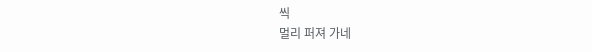씩
멀리 퍼져 가네